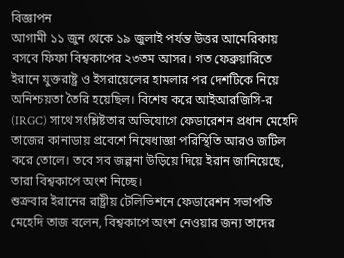বিজ্ঞাপন
আগামী ১১ জুন থেকে ১৯ জুলাই পর্যন্ত উত্তর আমেরিকায় বসবে ফিফা বিশ্বকাপের ২৩তম আসর। গত ফেব্রুয়ারিতে ইরানে যুক্তরাষ্ট্র ও ইসরায়েলের হামলার পর দেশটিকে নিয়ে অনিশ্চয়তা তৈরি হয়েছিল। বিশেষ করে আইআরজিসি-র (IRGC) সাথে সংশ্লিষ্টতার অভিযোগে ফেডারেশন প্রধান মেহেদি তাজের কানাডায় প্রবেশে নিষেধাজ্ঞা পরিস্থিতি আরও জটিল করে তোলে। তবে সব জল্পনা উড়িয়ে দিয়ে ইরান জানিয়েছে, তারা বিশ্বকাপে অংশ নিচ্ছে।
শুক্রবার ইরানের রাষ্ট্রীয় টেলিভিশনে ফেডারেশন সভাপতি মেহেদি তাজ বলেন, বিশ্বকাপে অংশ নেওয়ার জন্য তাদের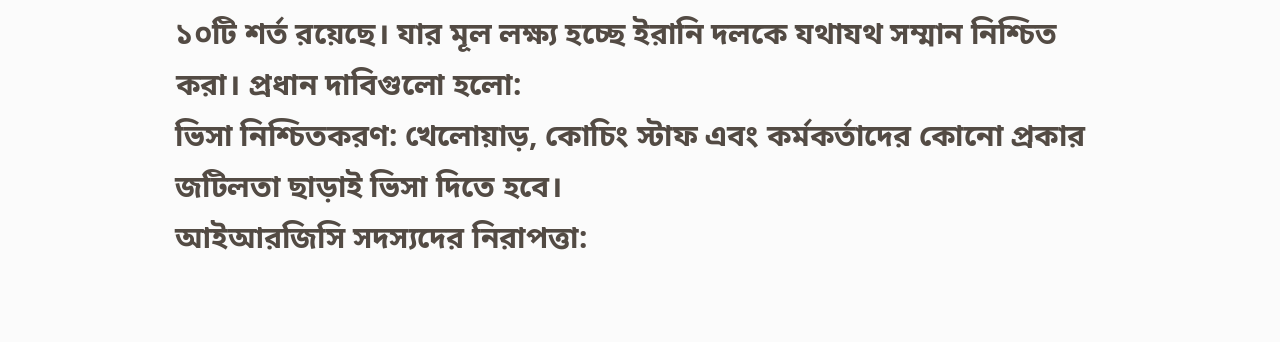১০টি শর্ত রয়েছে। যার মূল লক্ষ্য হচ্ছে ইরানি দলকে যথাযথ সম্মান নিশ্চিত করা। প্রধান দাবিগুলো হলো:
ভিসা নিশ্চিতকরণ: খেলোয়াড়, কোচিং স্টাফ এবং কর্মকর্তাদের কোনো প্রকার জটিলতা ছাড়াই ভিসা দিতে হবে।
আইআরজিসি সদস্যদের নিরাপত্তা: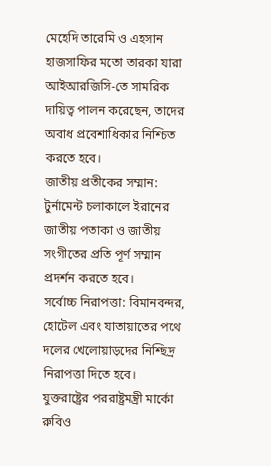মেহেদি তারেমি ও এহসান হাজসাফির মতো তারকা যারা আইআরজিসি-তে সামরিক দায়িত্ব পালন করেছেন, তাদের অবাধ প্রবেশাধিকার নিশ্চিত করতে হবে।
জাতীয় প্রতীকের সম্মান: টুর্নামেন্ট চলাকালে ইরানের জাতীয় পতাকা ও জাতীয় সংগীতের প্রতি পূর্ণ সম্মান প্রদর্শন করতে হবে।
সর্বোচ্চ নিরাপত্তা: বিমানবন্দর, হোটেল এবং যাতায়াতের পথে দলের খেলোয়াড়দের নিশ্ছিদ্র নিরাপত্তা দিতে হবে।
যুক্তরাষ্ট্রের পররাষ্ট্রমন্ত্রী মার্কো রুবিও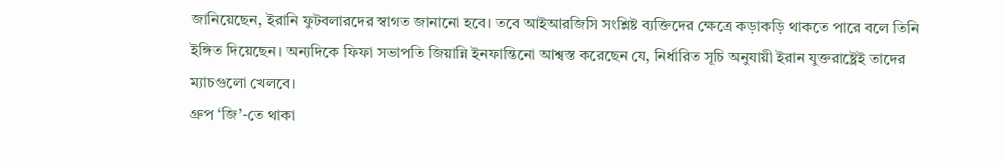জানিয়েছেন, ইরানি ফুটবলারদের স্বাগত জানানো হবে। তবে আইআরজিসি সংশ্লিষ্ট ব্যক্তিদের ক্ষেত্রে কড়াকড়ি থাকতে পারে বলে তিনি ইঙ্গিত দিয়েছেন। অন্যদিকে ফিফা সভাপতি জিয়ান্নি ইনফান্তিনো আশ্বস্ত করেছেন যে, নির্ধারিত সূচি অনুযায়ী ইরান যুক্তরাষ্ট্রেই তাদের ম্যাচগুলো খেলবে।
গ্রুপ ‘জি’-তে থাকা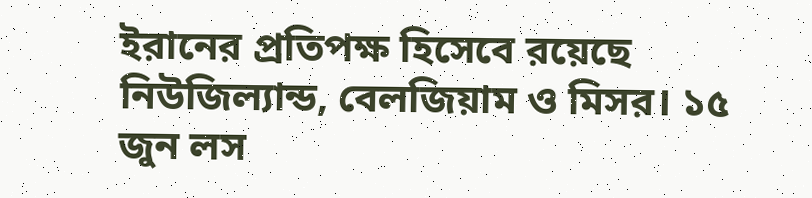ইরানের প্রতিপক্ষ হিসেবে রয়েছে নিউজিল্যান্ড, বেলজিয়াম ও মিসর। ১৫ জুন লস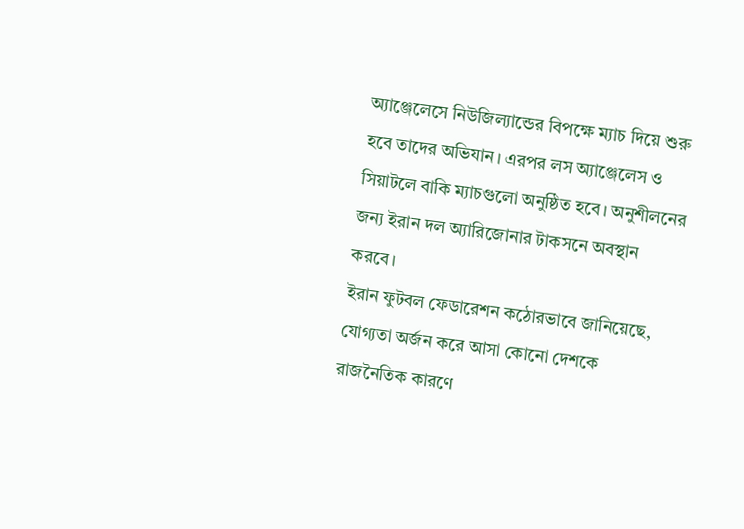অ্যাঞ্জেলেসে নিউজিল্যান্ডের বিপক্ষে ম্যাচ দিয়ে শুরু হবে তাদের অভিযান। এরপর লস অ্যাঞ্জেলেস ও সিয়াটলে বাকি ম্যাচগুলো অনুষ্ঠিত হবে। অনুশীলনের জন্য ইরান দল অ্যারিজোনার টাকসনে অবস্থান করবে।
ইরান ফুটবল ফেডারেশন কঠোরভাবে জানিয়েছে, যোগ্যতা অর্জন করে আসা কোনো দেশকে রাজনৈতিক কারণে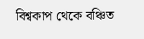বিশ্বকাপ থেকে বঞ্চিত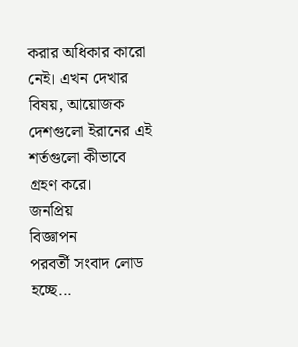করার অধিকার কারো নেই। এখন দেখার বিষয়, আয়োজক দেশগুলো ইরানের এই শর্তগুলো কীভাবে গ্রহণ করে।
জনপ্রিয়
বিজ্ঞাপন
পরবর্তী সংবাদ লোড হচ্ছে...